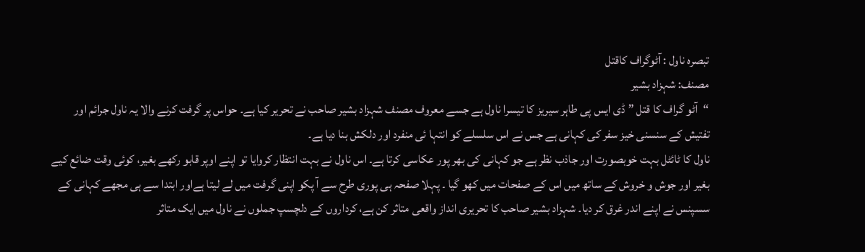تبصرہ ناول : آٹوگراف کاقتل
مصنف: شہزاد بشیر
“آٹو گراف کا قتل ” ڈی ایس پی طاہر سیریز کا تیسرا ناول ہے جسے معروف مصنف شہزاد بشیر صاحب نے تحریر کیا ہے۔ حواس پر گرفت کرنے والا یہ ناول جرائم اور تفتیش کے سنسنی خیز سفر کی کہانی ہے جس نے اس سلسلے کو انتہا ئی منفرد اور دلکش بنا دیا ہے۔
ناول کا ٹائٹل بہت خوبصورت اور جاذب نظر ہے جو کہانی کی بھر پور عکاسی کرتا ہے۔ اس ناول نے بہت انتظار کروایا تو اپنے اوپر قابو رکھے بغیر، کوئی وقت ضائع کیے بغیر اور جوش و خروش کے ساتھ میں اس کے صفحات میں کھو گیا ۔ پہلا صفحہ ہی پوری طرح سے آ پکو اپنی گرفت میں لے لیتا ہےاور ابتدا سے ہی مجھے کہانی کے سسپنس نے اپنے اندر غرق کر دیا۔ شہزاد بشیر صاحب کا تحریری انداز واقعی متاثر کن ہے، کرداروں کے دلچسپ جملوں نے ناول میں ایک متاثر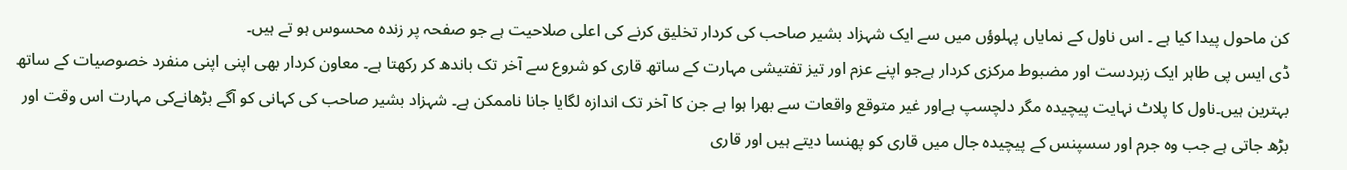کن ماحول پیدا کیا ہے ۔ اس ناول کے نمایاں پہلوؤں میں سے ایک شہزاد بشیر صاحب کی کردار تخلیق کرنے کی اعلی صلاحیت ہے جو صفحہ پر زندہ محسوس ہو تے ہیں۔
ڈی ایس پی طاہر ایک زبردست اور مضبوط مرکزی کردار ہےجو اپنے عزم اور تیز تفتیشی مہارت کے ساتھ قاری کو شروع سے آخر تک باندھ کر رکھتا ہے۔ معاون کردار بھی اپنی اپنی منفرد خصوصیات کے ساتھ بہترین ہیں۔ناول کا پلاٹ نہایت پیچیدہ مگر دلچسپ ہےاور غیر متوقع واقعات سے بھرا ہوا ہے جن کا آخر تک اندازہ لگایا جانا ناممکن ہے۔ شہزاد بشیر صاحب کی کہانی کو آگے بڑھانےکی مہارت اس وقت اور بڑھ جاتی ہے جب وہ جرم اور سسپنس کے پیچیدہ جال میں قاری کو پھنسا دیتے ہیں اور قاری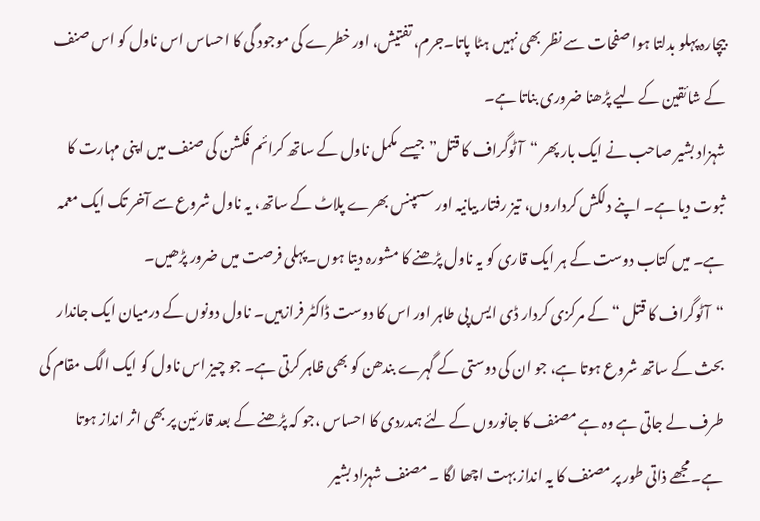بیچارہ پہلو بدلتا ہوا صفحات سے نظر بھی نہیں ہٹا پاتا۔جرم، تفتیش، اور خطرے کی موجود گی کا احساس اس ناول کو اس صنف کے شائقین کے لیے پڑھنا ضروری بناتا ہے۔
شہزاد بشیر صاحب نے ایک بار پھر “آٹوگراف کا قتل” جیسے مکمل ناول کے ساتھ کرائم فکشن کی صنف میں اپنی مہارت کا ثبوت دیا ہے۔ اپنے دلکش کرداروں، تیز رفتار بیانیہ اور سسپنس بھرے پلاٹ کے ساتھ، یہ ناول شروع سے آخر تک ایک معمہ ہے۔ میں کتاب دوست کے ہر ایک قاری کو یہ ناول پڑھنے کا مشورہ دیتا ہوں۔پہلی فرصت میں ضرور پڑھیں۔
“آٹوگراف کا قتل “کے مرکزی کردار ڈی ایس پی طاہر اور اس کا دوست ڈاکٹر فرازہیں۔ ناول دونوں کے درمیان ایک جاندار بحث کے ساتھ شروع ہوتا ہے، جو ان کی دوستی کے گہرے بندھن کو بھی ظاہر کرتی ہے۔ جو چیز اس ناول کو ایک الگ مقام کی طرف لے جاتی ہے وہ ہے مصنف کا جانوروں کے لئے ہمدردی کا احساس ،جو کہ پڑھنے کے بعد قارئین پر بھی اثر انداز ہوتا ہے۔مجھے ذاتی طور پر مصنف کا یہ انداز بہت اچھا لگا ۔ مصنف شہزاد بشیر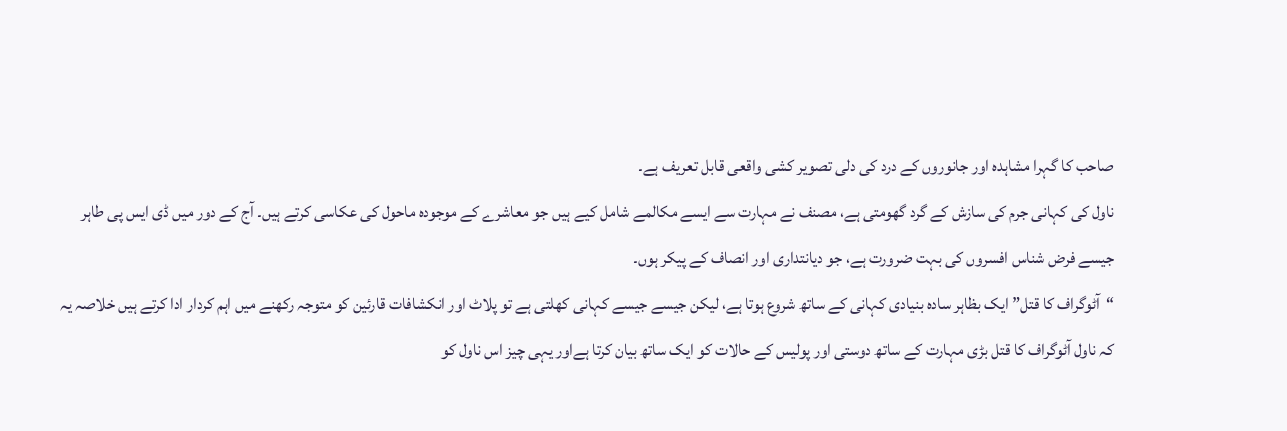صاحب کا گہرا مشاہدہ اور جانوروں کے درد کی دلی تصویر کشی واقعی قابل تعریف ہے۔
ناول کی کہانی جرم کی سازش کے گرد گھومتی ہے، مصنف نے مہارت سے ایسے مکالمے شامل کیے ہیں جو معاشرے کے موجودہ ماحول کی عکاسی کرتے ہیں۔ آج کے دور میں ڈی ایس پی طاہر جیسے فرض شناس افسروں کی بہت ضرورت ہے، جو دیانتداری اور انصاف کے پیکر ہوں۔
“آٹوگراف کا قتل” ایک بظاہر سادہ بنیادی کہانی کے ساتھ شروع ہوتا ہے، لیکن جیسے جیسے کہانی کھلتی ہے تو پلاٹ اور انکشافات قارئین کو متوجہ رکھنے میں اہم کردار ادا کرتے ہیں خلاصہ یہ کہ ناول آٹوگراف کا قتل بڑی مہارت کے ساتھ دوستی اور پولیس کے حالات کو ایک ساتھ بیان کرتا ہےاور یہی چیز اس ناول کو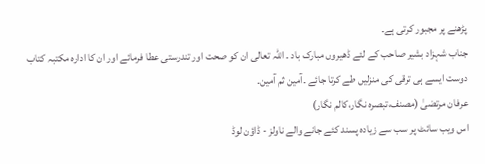پڑھنے پر مجبور کرتی ہے۔
جناب شہزاد بشیر صاحب کے لئے ڈھیروں مبارک باد ۔ اللہ تعالی ان کو صحت اور تندرستی عطا فرمائے اور ان کا ادارہ مکتبہ کتاب دوست ایسے ہی ترقی کی منزلیں طے کرتا جائے ۔آمین ثم آمین۔
عرفان مرتضیٰ (مصنف،تبصرہ نگار،کالم نگار)
اس ویب سائٹ پر سب سے زیادہ پسند کئے جانے والے ناولز - ڈاؤن لوڈ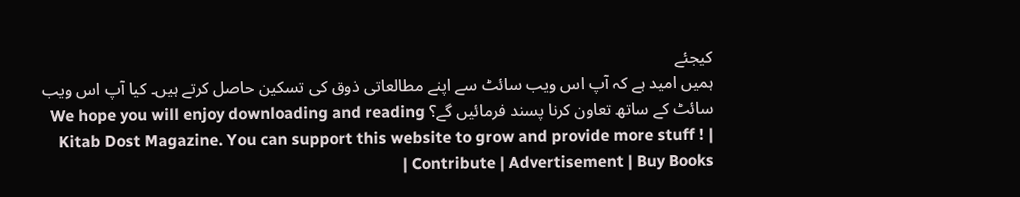کیجئے
ہمیں امید ہے کہ آپ اس ویب سائٹ سے اپنے مطالعاتی ذوق کی تسکین حاصل کرتے ہیں۔ کیا آپ اس ویب سائٹ کے ساتھ تعاون کرنا پسند فرمائیں گے؟ We hope you will enjoy downloading and reading Kitab Dost Magazine. You can support this website to grow and provide more stuff ! | Contribute | Advertisement | Buy Books |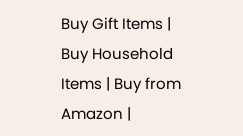Buy Gift Items | Buy Household Items | Buy from Amazon |